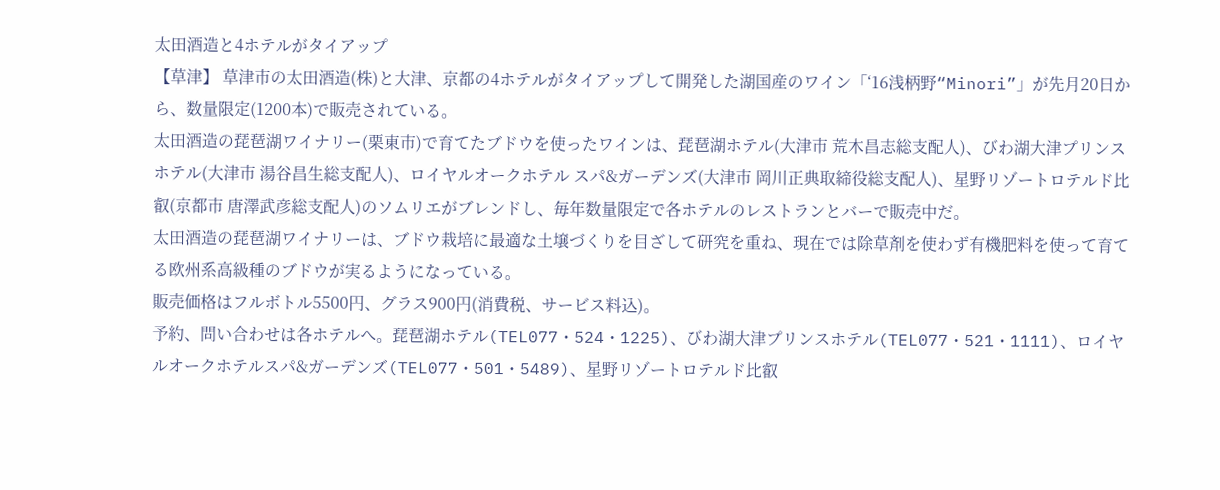太田酒造と4ホテルがタイアップ
【草津】 草津市の太田酒造(株)と大津、京都の4ホテルがタイアップして開発した湖国産のワイン「‘16浅柄野“Minori”」が先月20日から、数量限定(1200本)で販売されている。
太田酒造の琵琶湖ワイナリー(栗東市)で育てたブドウを使ったワインは、琵琶湖ホテル(大津市 荒木昌志総支配人)、びわ湖大津プリンスホテル(大津市 湯谷昌生総支配人)、ロイヤルオークホテル スパ&ガーデンズ(大津市 岡川正典取締役総支配人)、星野リゾートロテルド比叡(京都市 唐澤武彦総支配人)のソムリエがブレンドし、毎年数量限定で各ホテルのレストランとバーで販売中だ。
太田酒造の琵琶湖ワイナリーは、ブドウ栽培に最適な土壌づくりを目ざして研究を重ね、現在では除草剤を使わず有機肥料を使って育てる欧州系高級種のブドウが実るようになっている。
販売価格はフルボトル5500円、グラス900円(消費税、サービス料込)。
予約、問い合わせは各ホテルへ。琵琶湖ホテル(TEL077・524・1225)、びわ湖大津プリンスホテル(TEL077・521・1111)、ロイヤルオークホテルスパ&ガーデンズ(TEL077・501・5489)、星野リゾートロテルド比叡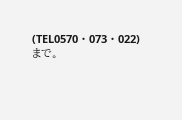(TEL0570・073・022)まで。